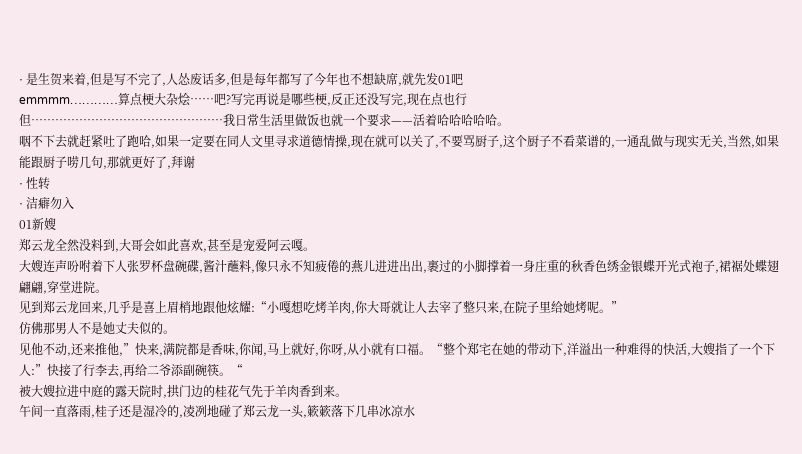· 是生贺来着,但是写不完了,人怂废话多,但是每年都写了今年也不想缺席,就先发01吧
emmmm…………算点梗大杂烩……吧?写完再说是哪些梗,反正还没写完,现在点也行
但…………………………………………我日常生活里做饭也就一个要求——活着哈哈哈哈哈。
咽不下去就赶紧吐了跑哈,如果一定要在同人文里寻求道德情操,现在就可以关了,不要骂厨子,这个厨子不看菜谱的,一通乱做与现实无关,当然,如果能跟厨子唠几句,那就更好了,拜谢
· 性转
· 洁癖勿入
01新嫂
郑云龙全然没料到,大哥会如此喜欢,甚至是宠爱阿云嘎。
大嫂连声吩咐着下人张罗杯盘碗碟,酱汁蘸料,像只永不知疲倦的燕儿进进出出,裹过的小脚撑着一身庄重的秋香色绣金银蝶开光式袍子,裙裾处蝶翅翩翩,穿堂进院。
见到郑云龙回来,几乎是喜上眉梢地跟他炫耀:“小嘎想吃烤羊肉,你大哥就让人去宰了整只来,在院子里给她烤呢。”
仿佛那男人不是她丈夫似的。
见他不动,还来推他,”快来,满院都是香味,你闻,马上就好,你呀,从小就有口福。“整个郑宅在她的带动下,洋溢出一种难得的快活,大嫂指了一个下人:”快接了行李去,再给二爷添副碗筷。“
被大嫂拉进中庭的露天院时,拱门边的桂花气先于羊肉香到来。
午间一直落雨,桂子还是湿冷的,凌冽地碰了郑云龙一头,簌簌落下几串冰凉水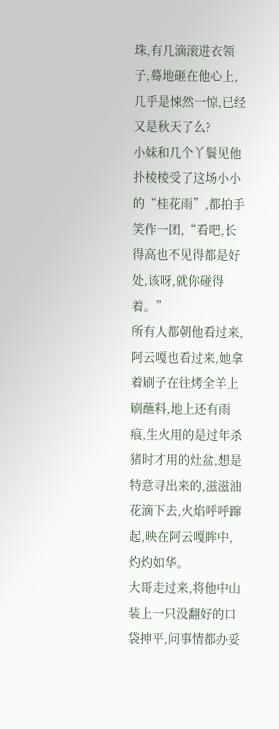珠,有几滴滚进衣领子,蓦地砸在他心上,几乎是悚然一惊,已经又是秋天了么?
小妹和几个丫鬟见他扑棱棱受了这场小小的“桂花雨”,都拍手笑作一团,“看吧,长得高也不见得都是好处,该呀,就你碰得着。”
所有人都朝他看过来,阿云嘎也看过来,她拿着刷子在往烤全羊上刷蘸料,地上还有雨痕,生火用的是过年杀猪时才用的灶盆,想是特意寻出来的,滋滋油花滴下去,火焰呼呼蹿起,映在阿云嘎眸中,灼灼如华。
大哥走过来,将他中山装上一只没翻好的口袋抻平,问事情都办妥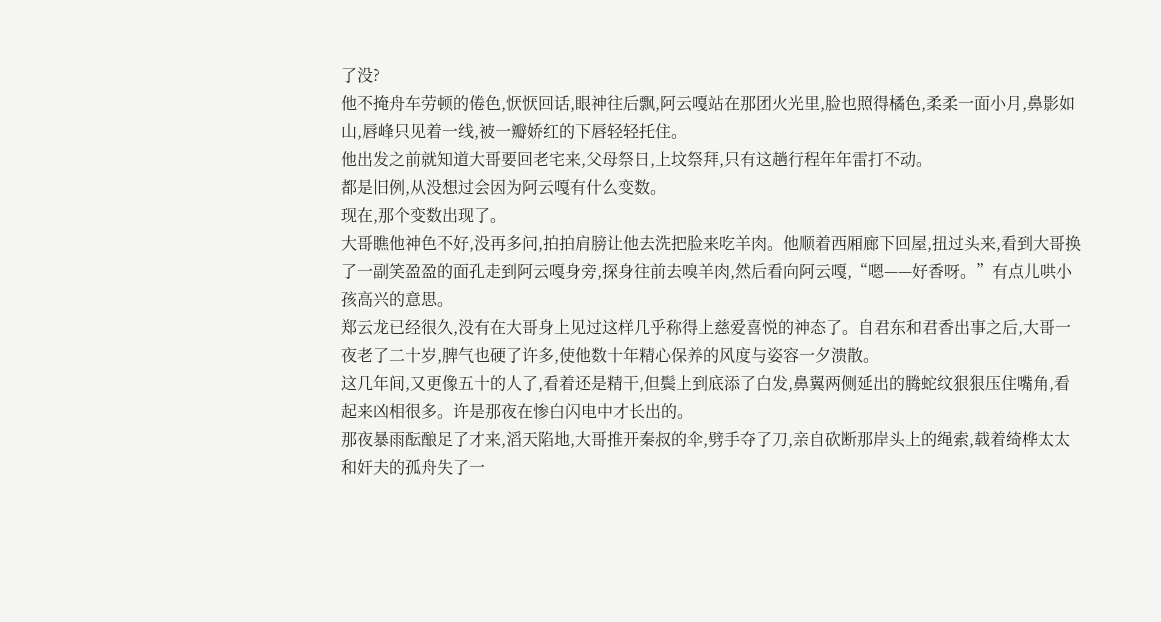了没?
他不掩舟车劳顿的倦色,恹恹回话,眼神往后飘,阿云嘎站在那团火光里,脸也照得橘色,柔柔一面小月,鼻影如山,唇峰只见着一线,被一瓣娇红的下唇轻轻托住。
他出发之前就知道大哥要回老宅来,父母祭日,上坟祭拜,只有这趟行程年年雷打不动。
都是旧例,从没想过会因为阿云嘎有什么变数。
现在,那个变数出现了。
大哥瞧他神色不好,没再多问,拍拍肩膀让他去洗把脸来吃羊肉。他顺着西厢廊下回屋,扭过头来,看到大哥换了一副笑盈盈的面孔走到阿云嘎身旁,探身往前去嗅羊肉,然后看向阿云嘎,“嗯——好香呀。”有点儿哄小孩高兴的意思。
郑云龙已经很久,没有在大哥身上见过这样几乎称得上慈爱喜悦的神态了。自君东和君香出事之后,大哥一夜老了二十岁,脾气也硬了许多,使他数十年精心保养的风度与姿容一夕溃散。
这几年间,又更像五十的人了,看着还是精干,但鬓上到底添了白发,鼻翼两侧延出的腾蛇纹狠狠压住嘴角,看起来凶相很多。许是那夜在惨白闪电中才长出的。
那夜暴雨酝酿足了才来,滔天陷地,大哥推开秦叔的伞,劈手夺了刀,亲自砍断那岸头上的绳索,载着绮桦太太和奸夫的孤舟失了一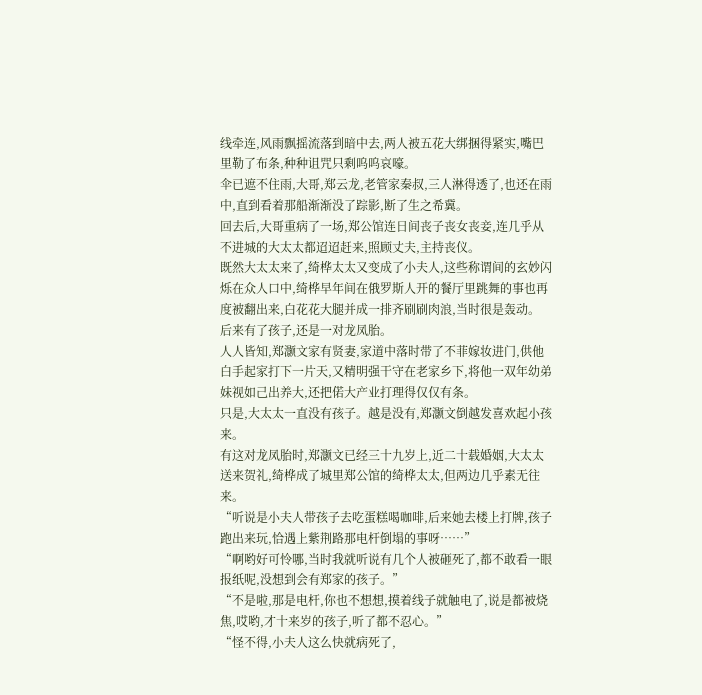线牵连,风雨飘摇流落到暗中去,两人被五花大绑捆得紧实,嘴巴里勒了布条,种种诅咒只剩呜呜哀嚎。
伞已遮不住雨,大哥,郑云龙,老管家秦叔,三人淋得透了,也还在雨中,直到看着那船渐渐没了踪影,断了生之希冀。
回去后,大哥重病了一场,郑公馆连日间丧子丧女丧妾,连几乎从不进城的大太太都迢迢赶来,照顾丈夫,主持丧仪。
既然大太太来了,绮桦太太又变成了小夫人,这些称谓间的玄妙闪烁在众人口中,绮桦早年间在俄罗斯人开的餐厅里跳舞的事也再度被翻出来,白花花大腿并成一排齐刷刷肉浪,当时很是轰动。
后来有了孩子,还是一对龙凤胎。
人人皆知,郑灏文家有贤妻,家道中落时带了不菲嫁妆进门,供他白手起家打下一片天,又精明强干守在老家乡下,将他一双年幼弟妹视如己出养大,还把偌大产业打理得仅仅有条。
只是,大太太一直没有孩子。越是没有,郑灏文倒越发喜欢起小孩来。
有这对龙凤胎时,郑灏文已经三十九岁上,近二十载婚姻,大太太送来贺礼,绮桦成了城里郑公馆的绮桦太太,但两边几乎素无往来。
“听说是小夫人带孩子去吃蛋糕喝咖啡,后来她去楼上打牌,孩子跑出来玩,恰遇上紫荆路那电杆倒塌的事呀……”
“啊哟好可怜哪,当时我就听说有几个人被砸死了,都不敢看一眼报纸呢,没想到会有郑家的孩子。”
“不是啦,那是电杆,你也不想想,摸着线子就触电了,说是都被烧焦,哎哟,才十来岁的孩子,听了都不忍心。”
“怪不得,小夫人这么快就病死了,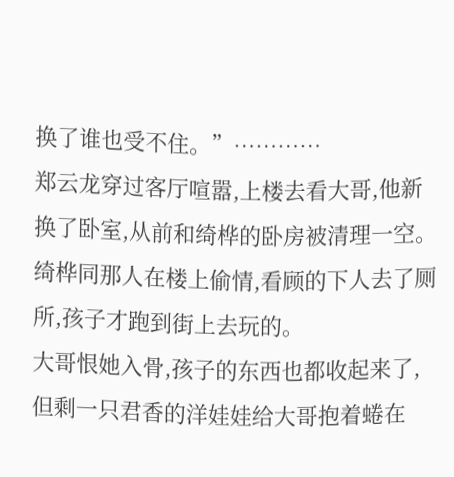换了谁也受不住。”…………
郑云龙穿过客厅喧嚣,上楼去看大哥,他新换了卧室,从前和绮桦的卧房被清理一空。绮桦同那人在楼上偷情,看顾的下人去了厕所,孩子才跑到街上去玩的。
大哥恨她入骨,孩子的东西也都收起来了,但剩一只君香的洋娃娃给大哥抱着蜷在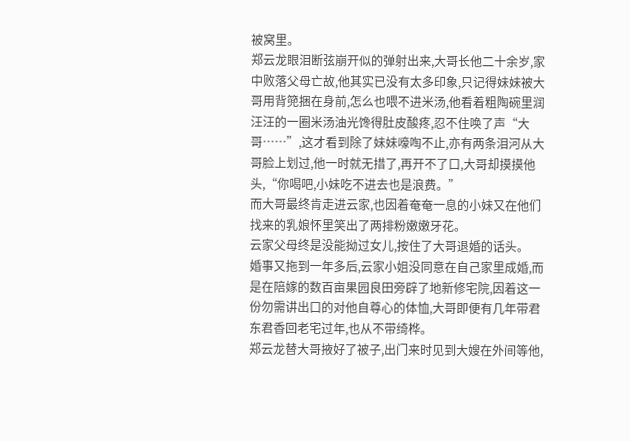被窝里。
郑云龙眼泪断弦崩开似的弹射出来,大哥长他二十余岁,家中败落父母亡故,他其实已没有太多印象,只记得妹妹被大哥用背篼捆在身前,怎么也喂不进米汤,他看着粗陶碗里润汪汪的一圈米汤油光馋得肚皮酸疼,忍不住唤了声“大哥……”,这才看到除了妹妹嚎啕不止,亦有两条泪河从大哥脸上划过,他一时就无措了,再开不了口,大哥却摸摸他头,“你喝吧,小妹吃不进去也是浪费。”
而大哥最终肯走进云家,也因着奄奄一息的小妹又在他们找来的乳娘怀里笑出了两排粉嫩嫩牙花。
云家父母终是没能拗过女儿,按住了大哥退婚的话头。
婚事又拖到一年多后,云家小姐没同意在自己家里成婚,而是在陪嫁的数百亩果园良田旁辟了地新修宅院,因着这一份勿需讲出口的对他自尊心的体恤,大哥即便有几年带君东君香回老宅过年,也从不带绮桦。
郑云龙替大哥掖好了被子,出门来时见到大嫂在外间等他,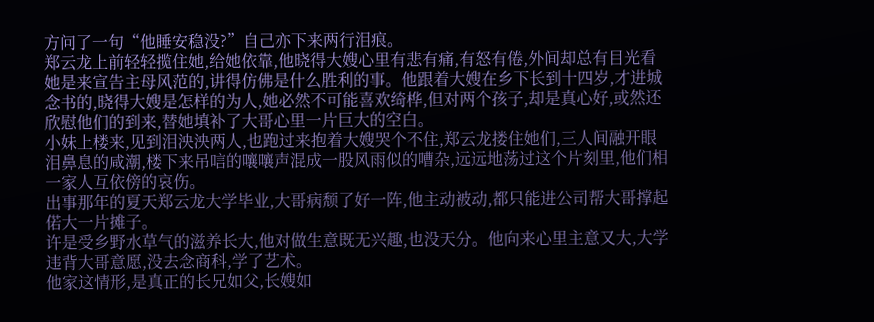方问了一句“他睡安稳没?”自己亦下来两行泪痕。
郑云龙上前轻轻揽住她,给她依靠,他晓得大嫂心里有悲有痛,有怒有倦,外间却总有目光看她是来宣告主母风范的,讲得仿佛是什么胜利的事。他跟着大嫂在乡下长到十四岁,才进城念书的,晓得大嫂是怎样的为人,她必然不可能喜欢绮桦,但对两个孩子,却是真心好,或然还欣慰他们的到来,替她填补了大哥心里一片巨大的空白。
小妹上楼来,见到泪泱泱两人,也跑过来抱着大嫂哭个不住,郑云龙搂住她们,三人间融开眼泪鼻息的咸潮,楼下来吊唁的嚷嚷声混成一股风雨似的嘈杂,远远地荡过这个片刻里,他们相一家人互依傍的哀伤。
出事那年的夏天郑云龙大学毕业,大哥病颓了好一阵,他主动被动,都只能进公司帮大哥撑起偌大一片摊子。
许是受乡野水草气的滋养长大,他对做生意既无兴趣,也没天分。他向来心里主意又大,大学违背大哥意愿,没去念商科,学了艺术。
他家这情形,是真正的长兄如父,长嫂如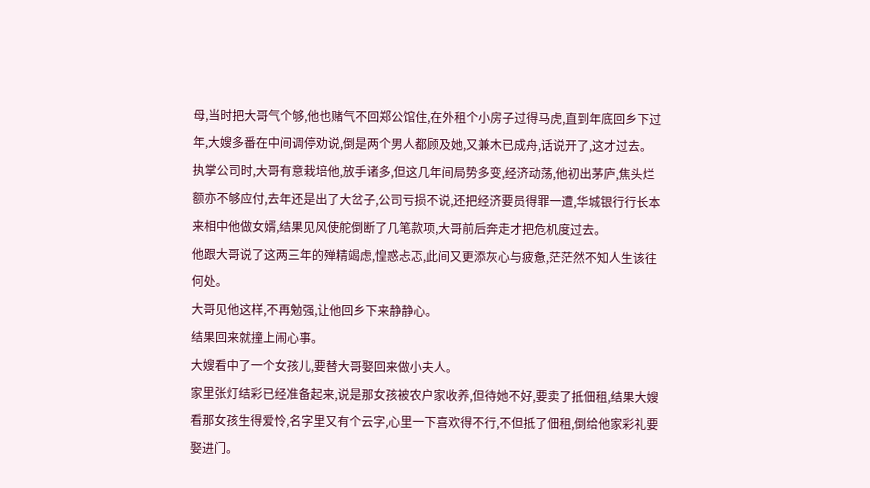母,当时把大哥气个够,他也赌气不回郑公馆住,在外租个小房子过得马虎,直到年底回乡下过年,大嫂多番在中间调停劝说,倒是两个男人都顾及她,又兼木已成舟,话说开了,这才过去。
执掌公司时,大哥有意栽培他,放手诸多,但这几年间局势多变,经济动荡,他初出茅庐,焦头烂额亦不够应付,去年还是出了大岔子,公司亏损不说,还把经济要员得罪一遭,华城银行行长本来相中他做女婿,结果见风使舵倒断了几笔款项,大哥前后奔走才把危机度过去。
他跟大哥说了这两三年的殚精竭虑,惶惑忐忑,此间又更添灰心与疲惫,茫茫然不知人生该往何处。
大哥见他这样,不再勉强,让他回乡下来静静心。
结果回来就撞上闹心事。
大嫂看中了一个女孩儿,要替大哥娶回来做小夫人。
家里张灯结彩已经准备起来,说是那女孩被农户家收养,但待她不好,要卖了抵佃租,结果大嫂看那女孩生得爱怜,名字里又有个云字,心里一下喜欢得不行,不但抵了佃租,倒给他家彩礼要娶进门。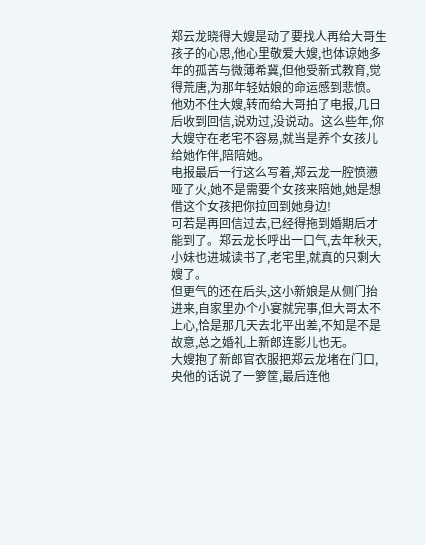郑云龙晓得大嫂是动了要找人再给大哥生孩子的心思,他心里敬爱大嫂,也体谅她多年的孤苦与微薄希冀,但他受新式教育,觉得荒唐,为那年轻姑娘的命运感到悲愤。
他劝不住大嫂,转而给大哥拍了电报,几日后收到回信,说劝过,没说动。这么些年,你大嫂守在老宅不容易,就当是养个女孩儿给她作伴,陪陪她。
电报最后一行这么写着,郑云龙一腔愤懑哑了火,她不是需要个女孩来陪她,她是想借这个女孩把你拉回到她身边!
可若是再回信过去,已经得拖到婚期后才能到了。郑云龙长呼出一口气,去年秋天,小妹也进城读书了,老宅里,就真的只剩大嫂了。
但更气的还在后头,这小新娘是从侧门抬进来,自家里办个小宴就完事,但大哥太不上心,恰是那几天去北平出差,不知是不是故意,总之婚礼上新郎连影儿也无。
大嫂抱了新郎官衣服把郑云龙堵在门口,央他的话说了一箩筐,最后连他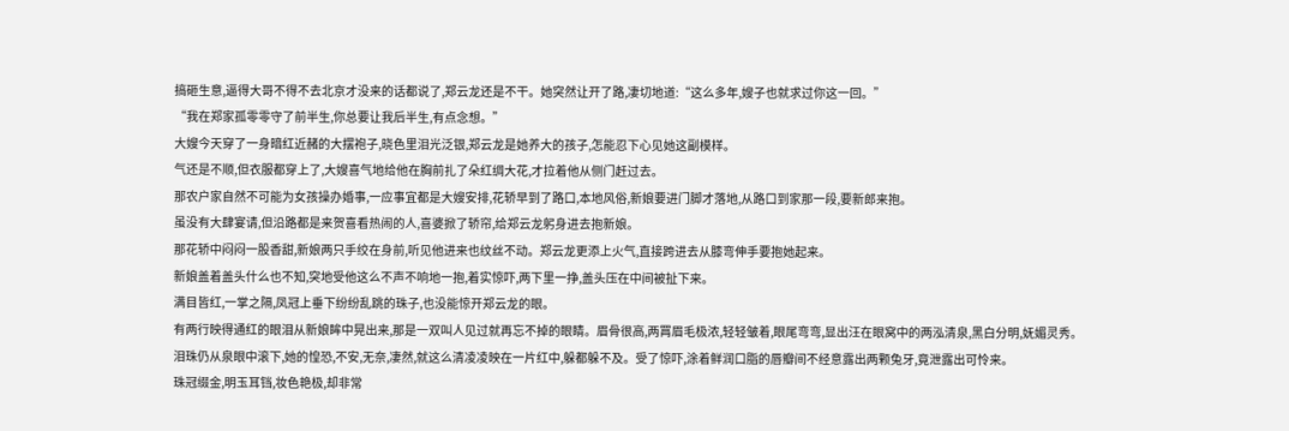搞砸生意,逼得大哥不得不去北京才没来的话都说了,郑云龙还是不干。她突然让开了路,凄切地道:“这么多年,嫂子也就求过你这一回。”
“我在郑家孤零零守了前半生,你总要让我后半生,有点念想。”
大嫂今天穿了一身暗红近赭的大摆袍子,晓色里泪光泛银,郑云龙是她养大的孩子,怎能忍下心见她这副模样。
气还是不顺,但衣服都穿上了,大嫂喜气地给他在胸前扎了朵红绸大花,才拉着他从侧门赶过去。
那农户家自然不可能为女孩操办婚事,一应事宜都是大嫂安排,花轿早到了路口,本地风俗,新娘要进门脚才落地,从路口到家那一段,要新郎来抱。
虽没有大肆宴请,但沿路都是来贺喜看热闹的人,喜婆掀了轿帘,给郑云龙躬身进去抱新娘。
那花轿中闷闷一股香甜,新娘两只手绞在身前,听见他进来也纹丝不动。郑云龙更添上火气,直接跨进去从膝弯伸手要抱她起来。
新娘盖着盖头什么也不知,突地受他这么不声不响地一抱,着实惊吓,两下里一挣,盖头压在中间被扯下来。
满目皆红,一掌之隔,凤冠上垂下纷纷乱跳的珠子,也没能惊开郑云龙的眼。
有两行映得通红的眼泪从新娘眸中晃出来,那是一双叫人见过就再忘不掉的眼睛。眉骨很高,两罥眉毛极浓,轻轻皱着,眼尾弯弯,显出汪在眼窝中的两泓清泉,黑白分明,妩媚灵秀。
泪珠仍从泉眼中滚下,她的惶恐,不安,无奈,凄然,就这么清凌凌映在一片红中,躲都躲不及。受了惊吓,涂着鲜润口脂的唇瓣间不经意露出两颗兔牙,竟泄露出可怜来。
珠冠缀金,明玉耳铛,妆色艳极,却非常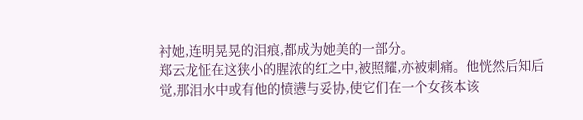衬她,连明晃晃的泪痕,都成为她美的一部分。
郑云龙怔在这狭小的腥浓的红之中,被照耀,亦被刺痛。他恍然后知后觉,那泪水中或有他的愤懑与妥协,使它们在一个女孩本该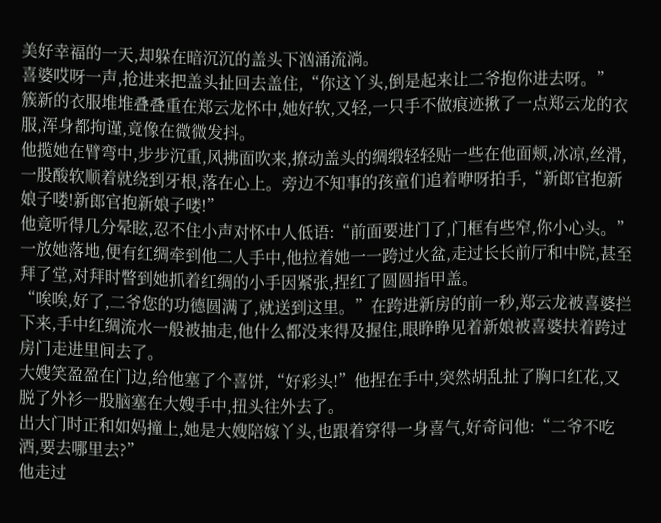美好幸福的一天,却躲在暗沉沉的盖头下汹涌流淌。
喜婆哎呀一声,抢进来把盖头扯回去盖住,“你这丫头,倒是起来让二爷抱你进去呀。”
簇新的衣服堆堆叠叠重在郑云龙怀中,她好软,又轻,一只手不做痕迹揪了一点郑云龙的衣服,浑身都拘谨,竟像在微微发抖。
他揽她在臂弯中,步步沉重,风拂面吹来,撩动盖头的绸缎轻轻贴一些在他面颊,冰凉,丝滑,一股酸软顺着就绕到牙根,落在心上。旁边不知事的孩童们追着咿呀拍手,“新郎官抱新娘子喽!新郎官抱新娘子喽!”
他竟听得几分晕眩,忍不住小声对怀中人低语:“前面要进门了,门框有些窄,你小心头。”
一放她落地,便有红绸牵到他二人手中,他拉着她一一跨过火盆,走过长长前厅和中院,甚至拜了堂,对拜时瞥到她抓着红绸的小手因紧张,捏红了圆圆指甲盖。
“唉唉,好了,二爷您的功德圆满了,就送到这里。”在跨进新房的前一秒,郑云龙被喜婆拦下来,手中红绸流水一般被抽走,他什么都没来得及握住,眼睁睁见着新娘被喜婆扶着跨过房门走进里间去了。
大嫂笑盈盈在门边,给他塞了个喜饼,“好彩头!”他捏在手中,突然胡乱扯了胸口红花,又脱了外衫一股脑塞在大嫂手中,扭头往外去了。
出大门时正和如妈撞上,她是大嫂陪嫁丫头,也跟着穿得一身喜气,好奇问他:“二爷不吃酒,要去哪里去?”
他走过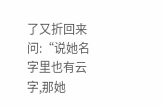了又折回来问:“说她名字里也有云字,那她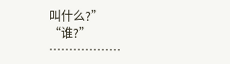叫什么?”
“谁?”
………………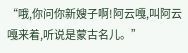“哦,你问你新嫂子啊!阿云嘎,叫阿云嘎来着,听说是蒙古名儿。”